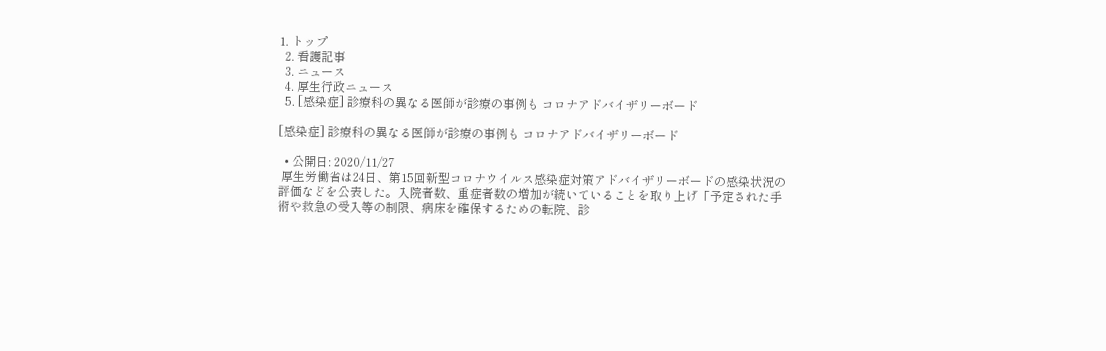1. トップ
  2. 看護記事
  3. ニュース
  4. 厚生行政ニュース
  5. [感染症] 診療科の異なる医師が診療の事例も コロナアドバイザリーボード

[感染症] 診療科の異なる医師が診療の事例も コロナアドバイザリーボード

  • 公開日: 2020/11/27
 厚生労働省は24日、第15回新型コロナウイルス感染症対策アドバイザリーボードの感染状況の評価などを公表した。入院者数、重症者数の増加が続いていることを取り上げ「予定された手術や救急の受入等の制限、病床を確保するための転院、診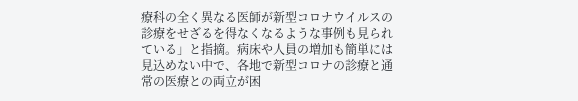療科の全く異なる医師が新型コロナウイルスの診療をせざるを得なくなるような事例も見られている」と指摘。病床や人員の増加も簡単には見込めない中で、各地で新型コロナの診療と通常の医療との両立が困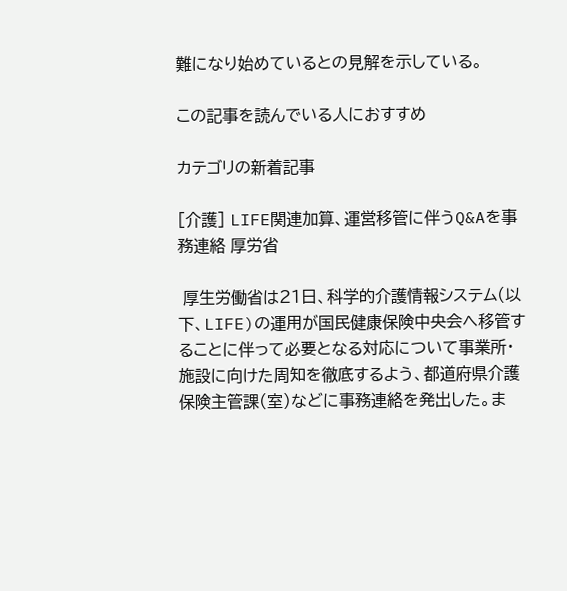難になり始めているとの見解を示している。

この記事を読んでいる人におすすめ

カテゴリの新着記事

[介護] LIFE関連加算、運営移管に伴うQ&Aを事務連絡 厚労省

 厚生労働省は21日、科学的介護情報システム(以下、LIFE)の運用が国民健康保険中央会へ移管することに伴って必要となる対応について事業所・施設に向けた周知を徹底するよう、都道府県介護保険主管課(室)などに事務連絡を発出した。ま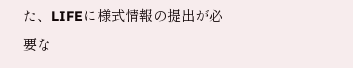た、LIFEに様式情報の提出が必要な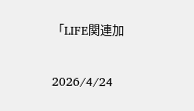「LIFE関連加

2026/4/24